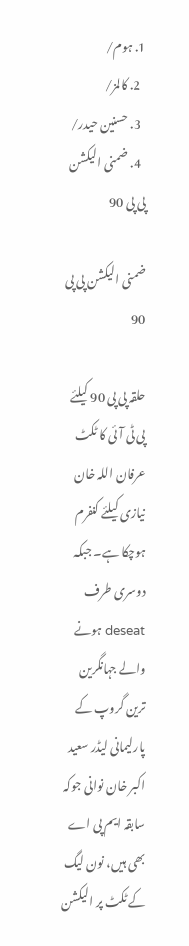1. ہوم/
  2. کالمز/
  3. حسنین حیدر/
  4. ضمنی الیکشن پی پی 90

ضمنی الیکشن پی پی 90

حلقہ پی پی 90 کیلئے پی ٹی آئی کا ٹکٹ عرفان اللہ خان نیازی کیلئے کنفرم ہوچکا ہے۔ جبکہ دوسری طرف deseat ہونے والے جہانگرین ترین گروپ کے پارلیمانی لیڈر سعید اکبر خان نوانی جوکہ سابقہ ایم پی اے بھی ہیں، نون لیگ کے ٹکٹ پر الیکشن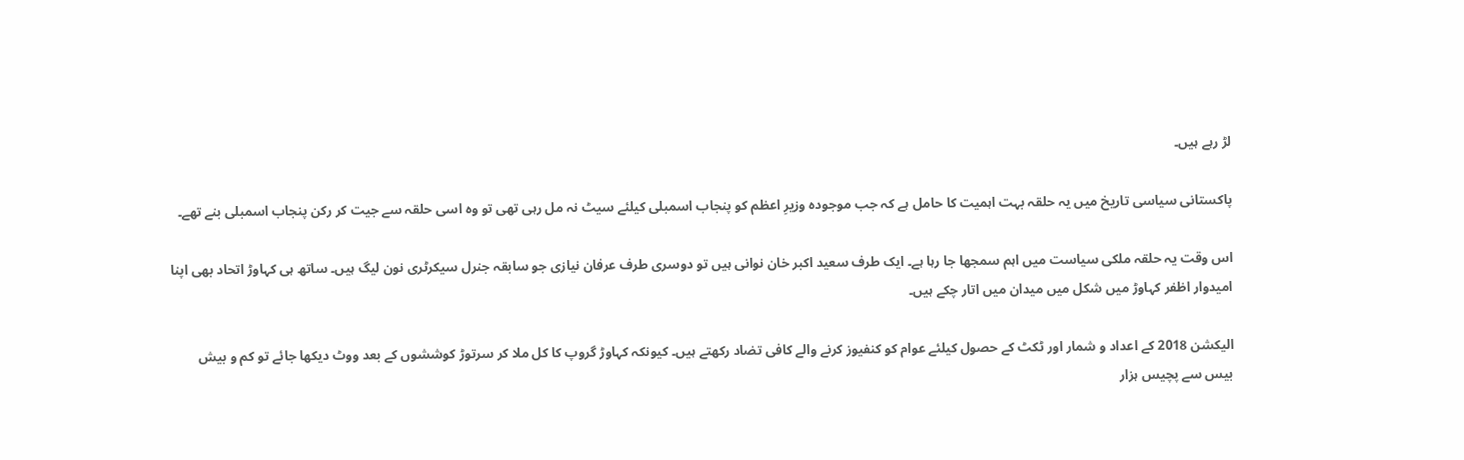لڑ رہے ہیں۔

پاکستانی سیاسی تاریخ میں یہ حلقہ بہت اہمیت کا حامل ہے کہ جب موجودہ وزیرِ اعظم کو پنجاب اسمبلی کیلئے سیٹ نہ مل رہی تھی تو وہ اسی حلقہ سے جیت کر رکن پنجاب اسمبلی بنے تھے۔

اس وقت یہ حلقہ ملکی سیاست میں اہم سمجھا جا رہا ہے۔ ایک طرف سعید اکبر خان نوانی ہیں تو دوسری طرف عرفان نیازی جو سابقہ جنرل سیکرٹری نون لیگ ہیں۔ ساتھ ہی کہاوڑ اتحاد بھی اپنا امیدوار اظفر کہاوڑ میں شکل میں میدان میں اتار چکے ہیں۔

الیکشن 2018 کے اعداد و شمار اور ٹکٹ کے حصول کیلئے عوام کو کنفیوز کرنے والے کافی تضاد رکھتے ہیں۔ کیونکہ کہاوڑ گروپ کا کل ملا کر سرتوڑ کوششوں کے بعد ووٹ دیکھا جائے تو کم و بیش بیس سے پچیس ہزار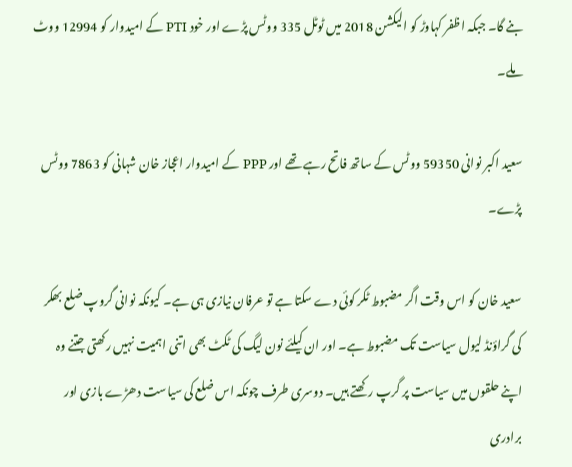بنے گا۔ جبکہ اظفر کہاوڑ کو الیکشن 2018 میں ٹوٹل 335 ووٹس پڑے اور خود PTI کے امیدوار کو 12994 ووٹ ملے۔

سعید اکبر نوانی 59350 ووٹس کے ساتھ فاتح رہے تھے اور PPP کے امیدوار اعجاز خان شہانی کو 7863 ووٹس پڑے۔

سعید خان کو اس وقت اگر مضبوط ٹکر کوئی دے سکتا ہے تو عرفان نیازی ہی ہے۔ کیونکہ نوانی گروپ ضلع بھکر کی گراؤنڈ لیول سیاست تک مضبوط ہے۔ اور ان کیلئے نون لیگ کی ٹکٹ بھی اتنی اہمیت نہیں رکھتی جتنے وہ اپنے حلقوں میں سیاست پر گرپ رکھتے ہیں۔ دوسری طرف چونکہ اس ضلع کی سیاست دھڑے بازی اور برادری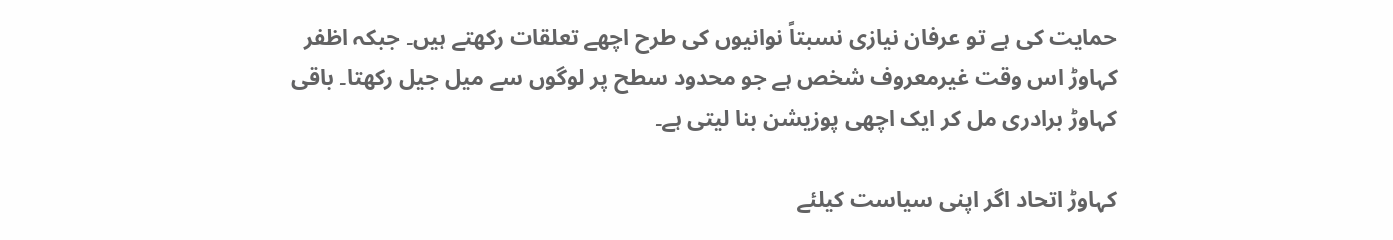حمایت کی ہے تو عرفان نیازی نسبتاً نوانیوں کی طرح اچھے تعلقات رکھتے ہیں۔ جبکہ اظفر کہاوڑ اس وقت غیرمعروف شخص ہے جو محدود سطح پر لوگوں سے میل جیل رکھتا۔ باقی کہاوڑ برادری مل کر ایک اچھی پوزیشن بنا لیتی ہے۔

کہاوڑ اتحاد اگر اپنی سیاست کیلئے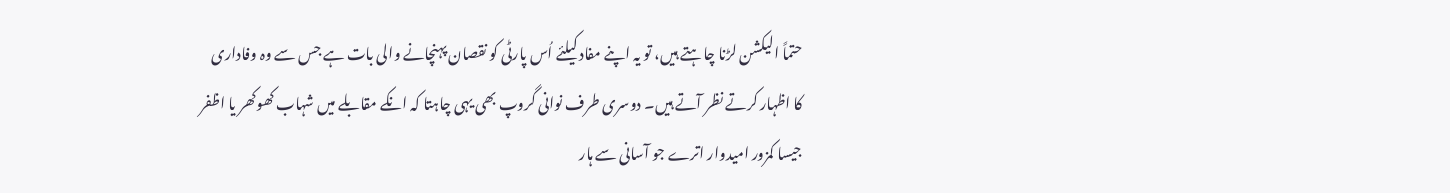حتماً الیکشن لڑنا چاہتے ہیں، تو یہ اپنے مفاد کیلئے اُس پارٹی کو نقصان پہنچانے والی بات ہے جس سے وہ وفاداری کا اظہار کرتے نظر آتے ہیں۔ دوسری طرف نوانی گروپ بھی یہی چاہتا کہ انکے مقابلے میں شہاب کھوکھر یا اظفر جیسا کمزور امیدوار اترے جو آسانی سے ہار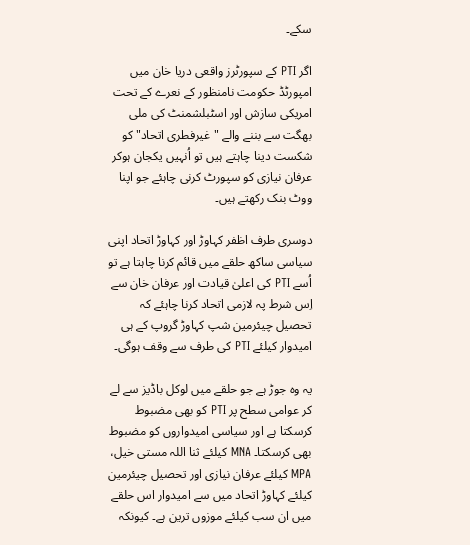سکے۔

اگر PTI کے سپورٹرز واقعی دریا خان میں امپورٹڈ حکومت نامنظور کے نعرے کے تحت امریکی سازش اور اسٹبلشمنٹ کی ملی بھگت سے بننے والے "غیرفطری اتحاد" کو شکست دینا چاہتے ہیں تو اُنہیں یکجان ہوکر عرفان نیازی کو سپورٹ کرنی چاہئے جو اپنا ووٹ بنک رکھتے ہیں۔

دوسری طرف اظفر کہاوڑ اور کہاوڑ اتحاد اپنی سیاسی ساکھ حلقے میں قائم کرنا چاہتا ہے تو اُسے PTI کی اعلیٰ قیادت اور عرفان خان سے اِس شرط پہ لازمی اتحاد کرنا چاہئے کہ تحصیل چیئرمین شپ کہاوڑ گروپ کے ہی امیدوار کیلئے PTI کی طرف سے وقف ہوگی۔

یہ وہ جوڑ ہے جو حلقے میں لوکل باڈیز سے لے کر عوامی سطح پر PTI کو بھی مضبوط کرسکتا ہے اور سیاسی امیدواروں کو مضبوط بھی کرسکتا۔ MNA کیلئے ثنا اللہ مستی خیل، MPA کیلئے عرفان نیازی اور تحصیل چیئرمین کیلئے کہاوڑ اتحاد میں سے امیدوار اس حلقے میں ان سب کیلئے موزوں ترین ہے۔ کیونکہ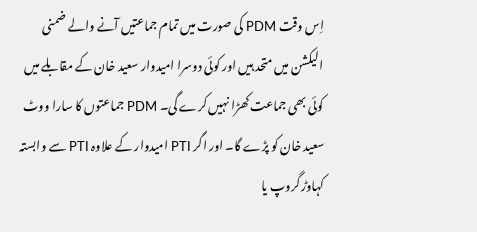اِس وقت PDM کی صورت میں تمام جماعتیں آنے والے ضمنی الیکشن میں متحد ہیں اور کوئی دوسرا امیدوار سعید خان کے مقابلے میں کوئی بھی جماعت کھڑا نہیں کرے گی۔ PDM جماعتوں کا سارا ووٹ سعید خان کو پڑے گا۔ اور اگر PTI امیدوار کے علاوہ PTI سے وابستہ کہاوڑ گروپ یا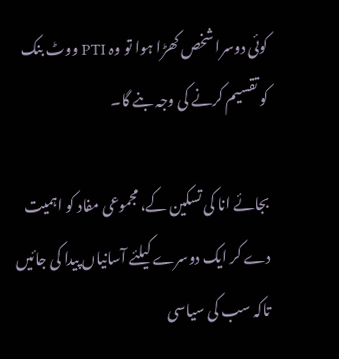کوئی دوسرا شخص کھڑا ہوا تو وہ PTI ووٹ بنک کو تقسیم کرنے کی وجہ بنے گا۔

بجائے انا کی تسکین کے، مجموعی مفاد کو اہمیت دے کر ایک دوسرے کیلئے آسانیاں پیدا کی جائیں تاکہ سب کی سیاسی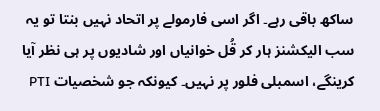ساکھ باقی رہے۔ اگر اسی فارمولے پر اتحاد نہیں بنتا تو یہ سب الیکشنز ہار کر قُل خوانیاں اور شادیوں پر ہی نظر آیا کرینگے، اسمبلی فلور پر نہیں۔ کیونکہ جو شخصیات PTI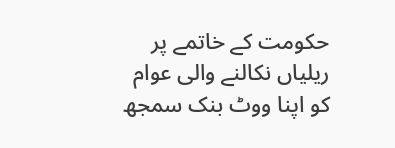حکومت کے خاتمے پر ریلیاں نکالنے والی عوام کو اپنا ووٹ بنک سمجھ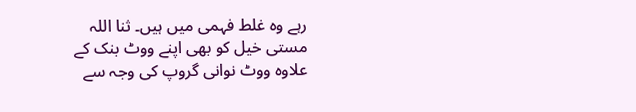رہے وہ غلط فہمی میں ہیں۔ ثنا اللہ مستی خیل کو بھی اپنے ووٹ بنک کے علاوہ ووٹ نوانی گروپ کی وجہ سے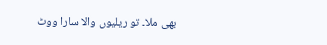بھی ملا۔ تو ریلیوں والا سارا ووٹ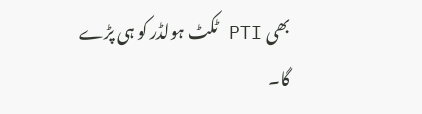بھی PTI ٹکٹ ہولڈر کو ہی پڑے گا۔